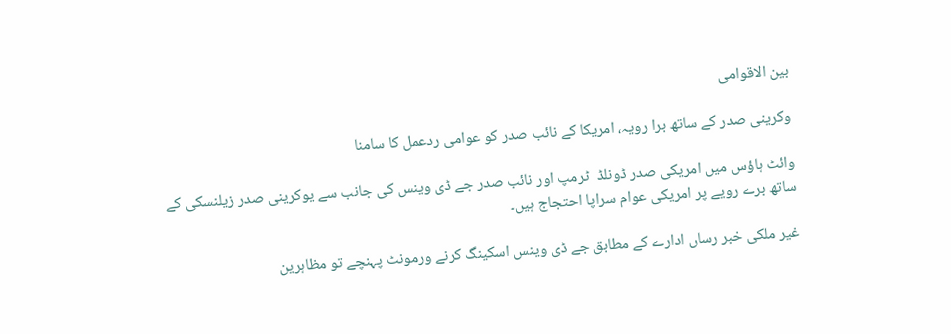بین الاقوامی

وکرینی صدر کے ساتھ برا رویہ، امریکا کے نائب صدر کو عوامی ردعمل کا سامنا

وائٹ ہاؤس میں امریکی صدر ڈونلڈ  ٹرمپ اور نائب صدر جے ڈی وینس کی جانب سے یوکرینی صدر زیلنسکی کے ساتھ برے رویے پر امریکی عوام سراپا احتجاج ہیں۔

غیر ملکی خبر رساں ادارے کے مطابق جے ڈی وینس اسکینگ کرنے ورمونٹ پہنچے تو مظاہرین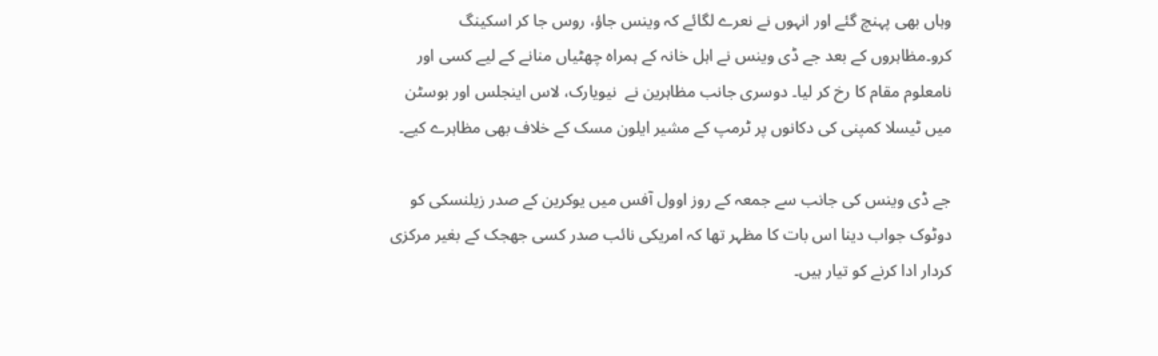وہاں بھی پہنچ گئے اور انہوں نے نعرے لگائے کہ وینس جاؤ، روس جا کر اسکینگ کرو۔مظاہروں کے بعد جے ڈی وینس نے اہل خانہ کے ہمراہ چھٹیاں منانے کے لیے کسی اور نامعلوم مقام کا رخ کر لیا۔ دوسری جانب مظاہرین نے  نیویارک، لاس اینجلس اور بوسٹن میں ٹیسلا کمپنی کی دکانوں پر ٹرمپ کے مشیر ایلون مسک کے خلاف بھی مظاہرے کیے۔

جے ڈی وینس کی جانب سے جمعہ کے روز اوول آفس میں یوکرین کے صدر زیلنسکی کو دوٹوک جواب دینا اس بات کا مظہر تھا کہ امریکی نائب صدر کسی جھجک کے بغیر مرکزی کردار ادا کرنے کو تیار ہیں۔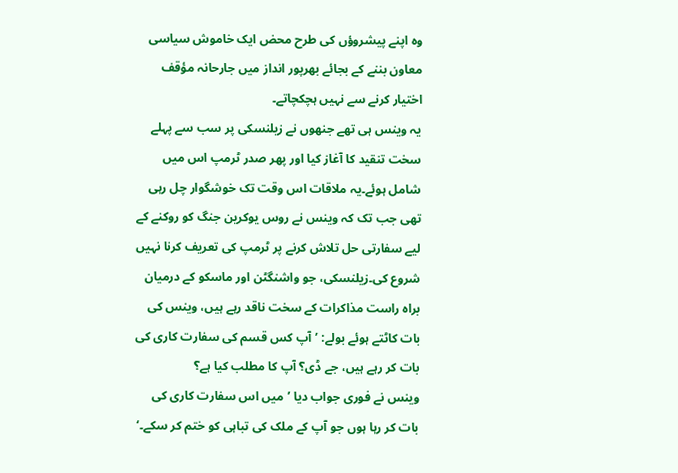وہ اپنے پیشروؤں کی طرح محض ایک خاموش سیاسی معاون بننے کے بجائے بھرپور انداز میں جارحانہ مؤقف اختیار کرنے سے نہیں ہچکچاتے۔
یہ وینس ہی تھے جنھوں نے زیلنسکی پر سب سے پہلے سخت تنقید کا آغاز کیا اور پھر صدر ٹرمپ اس میں شامل ہوئے۔یہ ملاقات اس وقت تک خوشگوار چل رہی تھی جب تک کہ وینس نے روس یوکرین جنگ کو روکنے کے لیے سفارتی حل تلاش کرنے پر ٹرمپ کی تعریف کرنا نہیں شروع کی۔زیلنسکی، جو واشنگٹن اور ماسکو کے درمیان براہ راست مذاکرات کے سخت ناقد رہے ہیں، وینس کی بات کاٹتے ہوئے بولے: ’آپ کس قسم کی سفارت کاری کی بات کر رہے ہیں، جے ڈی؟ آپ کا مطلب کیا ہے؟
وینس نے فوری جواب دیا ’میں اس سفارت کاری کی بات کر رہا ہوں جو آپ کے ملک کی تباہی کو ختم کر سکے۔‘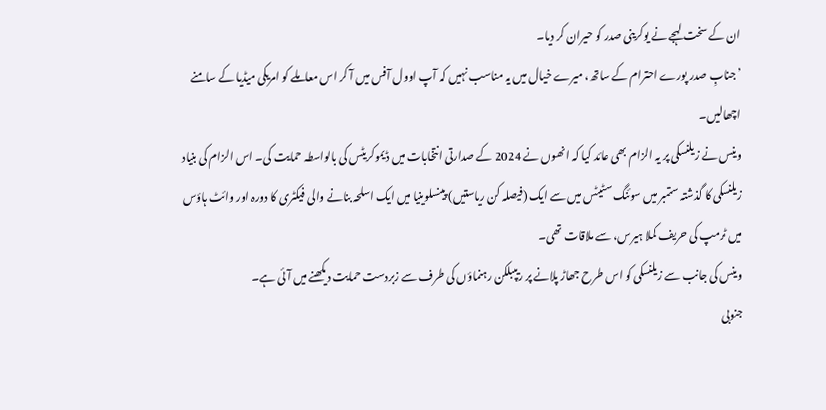ان کے سخت لہجے نے یوکرینی صدر کو حیران کر دیا۔
’جنابِ صدر پورے احترام کے ساتھ، میرے خیال میں یہ مناسب نہیں کہ آپ اوول آفس میں آ کر اس معاملے کو امریکی میڈیا کے سامنے اچھالیں۔
وینس نے زیلنسکی پر یہ الزام بھی عائد کیا کہ انھوں نے 2024 کے صدارتی انتخابات میں ڈیموکریٹس کی بالواسطہ حمایت کی۔ اس الزام کی بنیاد زیلنسکی کا گذشتہ ستمبر میں سوئنگ سٹیٹس میں سے ایک (فیصلہ کن ریاستیں) پینسلوینیا میں ایک اسلحہ بنانے والی فیکٹری کا دورہ اور وائٹ ہاؤس میں ٹرمپ کی حریف کملا ہیرس، سے ملاقات تھی۔
وینس کی جانب سے زیلنسکی کو اس طرح جھاڑ پلانے پر ریپبلکن رہنماؤں کی طرف سے زبردست حمایت دیکھنے میں آئی ہے۔
جنوبی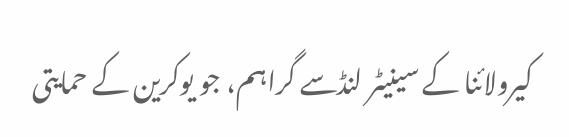کیرولائنا کے سینیٹر لنڈسے گراہم، جو یوکرین کے حمایتی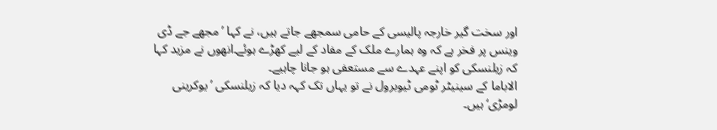اور سخت گیر خارجہ پالیسی کے حامی سمجھے جاتے ہیں، نے کہا ’مجھے جے ڈی وینس پر فخر ہے کہ وہ ہمارے ملک کے مفاد کے لیے کھڑے ہوئے۔انھوں نے مزید کہا کہ زیلنسکی کو اپنے عہدے سے مستعفی ہو جانا چاہیے۔
الاباما کے سینیٹر ٹومی ٹیوبرول نے تو یہاں تک کہہ دیا کہ زیلنسکی ’یوکرینی لومڑی‘ ہیں۔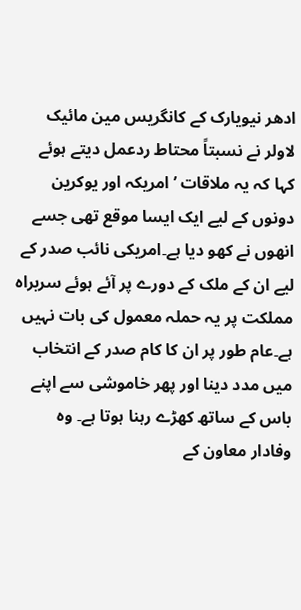ادھر نیویارک کے کانگریس مین مائیک لاولر نے نسبتاً محتاط ردعمل دیتے ہوئے کہا کہ یہ ملاقات ’امریکہ اور یوکرین دونوں کے لیے ایک ایسا موقع تھی جسے انھوں نے کھو دیا ہے۔امریکی نائب صدر کے لیے ان کے ملک کے دورے پر آئے ہوئے سربراہ مملکت پر یہ حملہ معمول کی بات نہیں ہے۔عام طور پر ان کا کام صدر کے انتخاب میں مدد دینا اور پھر خاموشی سے اپنے باس کے ساتھ کھڑے رہنا ہوتا ہے۔ وہ وفادار معاون کے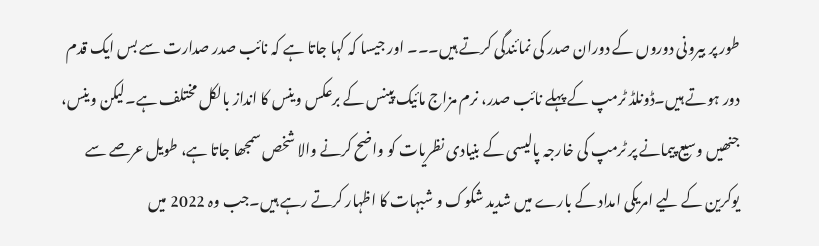طور پر بیرونی دوروں کے دوران صدر کی نمائندگی کرتے ہیں۔۔۔ اور جیسا کہ کہا جاتا ہے کہ نائب صدر صدارت سے بس ایک قدم دور ہوتے ہیں۔ڈونلڈ ٹرمپ کے پہلے نائب صدر، نرم مزاج مائیک پینس کے برعکس وینس کا انداز بالکل مختلف ہے۔لیکن وینس، جنھیں وسیع پیمانے پر ٹرمپ کی خارجہ پالیسی کے بنیادی نظریات کو واضح کرنے والا شخص سمجھا جاتا ہے، طویل عرصے سے یوکرین کے لیے امریکی امداد کے بارے میں شدید شکوک و شبہات کا اظہار کرتے رہے ہیں۔جب وہ 2022 میں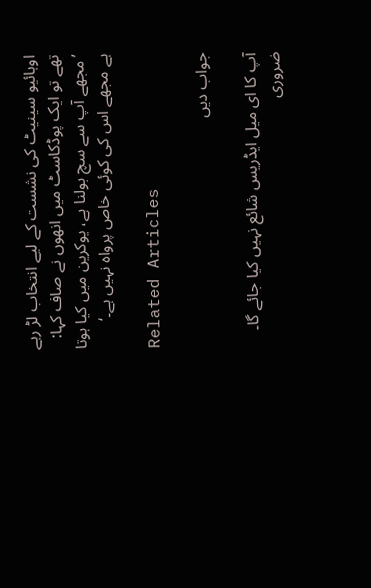اوہائیو سینیٹ کی نشست کے لیے انتخاب لڑ رہے تھے تو ایک پوڈکاسٹ میں انھوں نے صاف کہا: ’مجھے آپ سے سچ بولنا ہے، یوکرین میں کیا ہوتا ہے مجھے اس کی کوئی خاص پرواہ نہیں ہے۔‘

Related Articles

جواب دیں

آپ کا ای میل ایڈریس شائع نہیں کیا جائے گا۔ ضروری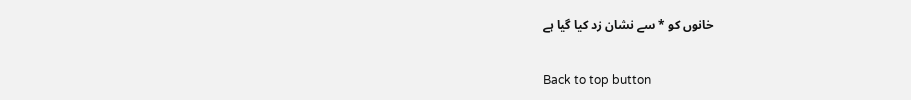خانوں کو * سے نشان زد کیا گیا ہے

Back to top button